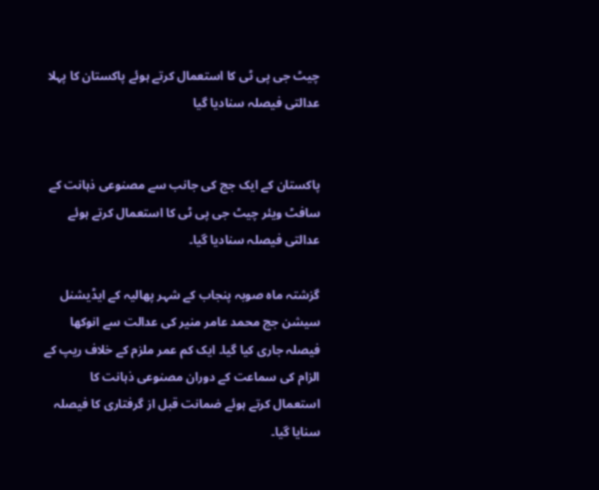چیٹ جی پی ٹی کا استعمال کرتے ہوئے پاکستان کا پہلا عدالتی فیصلہ سنادیا گیا


پاکستان کے ایک جج کی جانب سے مصنوعی ذہانت کے سافٹ ویئر چیٹ جی پی ٹی کا استعمال کرتے ہوئے عدالتی فیصلہ سنادیا گیا۔

گزشتہ ماہ صوبہ پنجاب کے شہر پھالیہ کے ایڈیشنل سیشن جج محمد عامر منیر کی عدالت سے انوکھا فیصلہ جاری کیا گیا۔ ایک کم عمر ملزم کے خلاف ریپ کے الزام کی سماعت کے دوران مصنوعی ذہانت کا استعمال کرتے ہوئے ضمانت قبل از گرفتاری کا فیصلہ سنایا گیا۔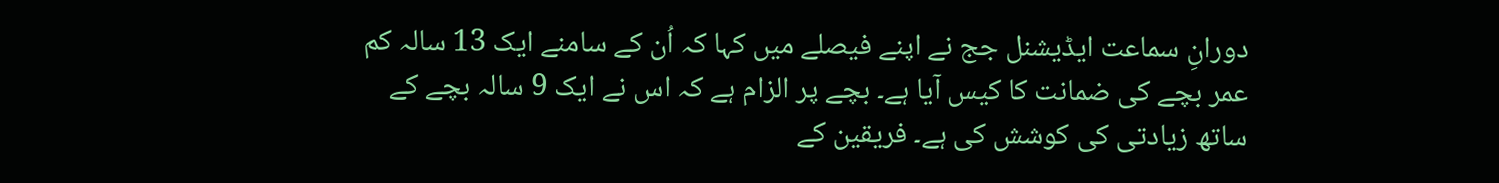دورانِ سماعت ایڈیشنل جج نے اپنے فیصلے میں کہا کہ اُن کے سامنے ایک 13 سالہ کم عمر بچے کی ضمانت کا کیس آیا ہے۔ بچے پر الزام ہے کہ اس نے ایک 9 سالہ بچے کے ساتھ زیادتی کی کوشش کی ہے۔ فریقین کے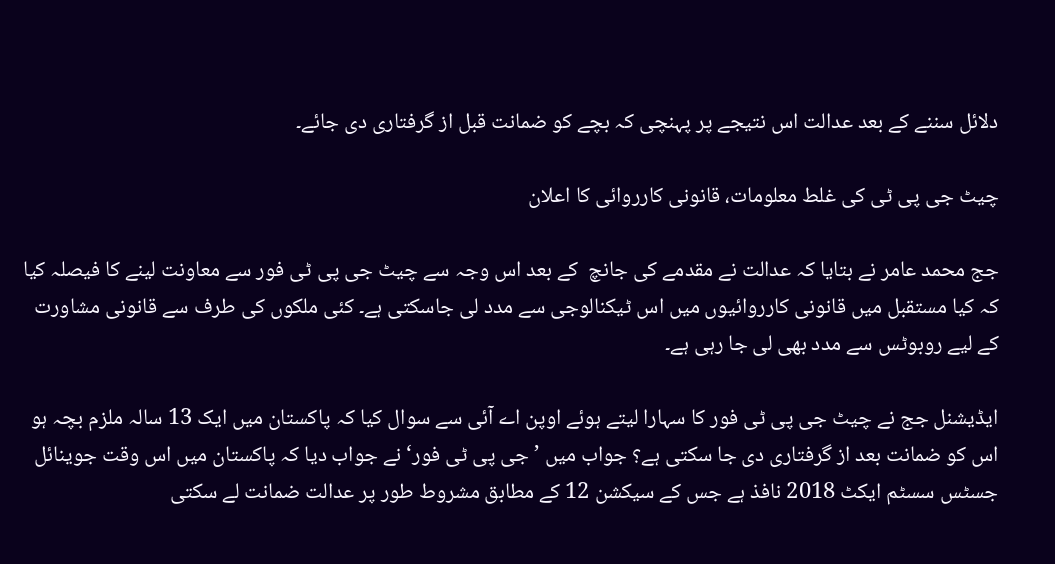دلائل سننے کے بعد عدالت اس نتیجے پر پہنچی کہ بچے کو ضمانت قبل از گرفتاری دی جائے۔

چیٹ جی پی ٹی کی غلط معلومات، قانونی کارروائی کا اعلان

جج محمد عامر نے بتایا کہ عدالت نے مقدمے کی جانچ  کے بعد اس وجہ سے چیٹ جی پی ٹی فور سے معاونت لینے کا فیصلہ کیا کہ کیا مستقبل میں قانونی کارروائیوں میں اس ٹیکنالوجی سے مدد لی جاسکتی ہے۔ کئی ملکوں کی طرف سے قانونی مشاورت کے لیے روبوٹس سے مدد بھی لی جا رہی ہے۔

ایڈیشنل جج نے چیٹ جی پی ٹی فور کا سہارا لیتے ہوئے اوپن اے آئی سے سوال کیا کہ پاکستان میں ایک 13 سالہ ملزم بچہ ہو اس کو ضمانت بعد از گرفتاری دی جا سکتی ہے؟ جواب میں ’جی پی ٹی فور‘ نے جواب دیا کہ پاکستان میں اس وقت جوینائل جسٹس سسٹم ایکٹ 2018 نافذ ہے جس کے سیکشن 12 کے مطابق مشروط طور پر عدالت ضمانت لے سکتی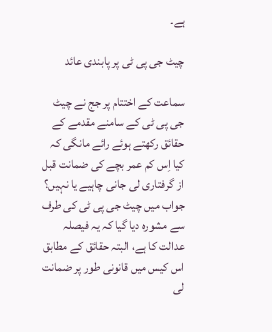ہے۔

چیٹ جی پی ٹی پر پابندی عائد

سماعت کے اختتام پر جج نے چیٹ جی پی ٹی کے سامنے مقدمے کے حقائق رکھتے ہوئے رائے مانگی کہ کیا اِس کم عمر بچے کی ضمانت قبل از گرفتاری لی جانی چاہیے یا نہیں؟ جواب میں چیٹ جی پی ٹی کی طرف سے مشورہ دیا گیا کہ یہ فیصلہ عدالت کا ہے، البتہ حقائق کے مطابق اس کیس میں قانونی طور پر ضمانت لی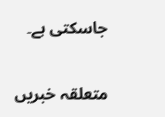جاسکتی ہے۔


متعلقہ خبریں